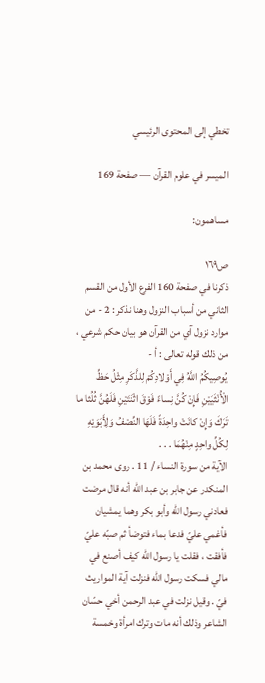تخطي إلى المحتوى الرئيسي

الميسر في علوم القرآن — صفحة 169

مساهمون:

ص١٦٩
ذكرنا في صفحة 160 الفرع الأول من القسم الثاني من أسباب النزول وهنا نذكر : 2 - من موارد نزول آي من القرآن هو بيان حكم شرعي ، من ذلك قوله تعالى : أ -
يُوصِيكُمُ اللَّهُ فِي أَوْلادِكُمْ لِلذَّكَرِ مِثْلُ حَظِّ الْأُنْثَيَيْنِ فَإِنْ كُنَّ نِساءً فَوْقَ اثْنَتَيْنِ فَلَهُنَّ ثُلُثا ما تَرَكَ وَإِنْ كانَتْ واحِدَةً فَلَهَا النِّصْفُ وَلِأَبَوَيْهِ لِكُلِّ واحِدٍ مِنْهُمَا . . .
الآية من سورة النساء / 11 . روى محمد بن المنكدر عن جابر بن عبد اللّه أنه قال مرضت فعادني رسول اللّه وأبو بكر وهما يمشيان فأغمي عليّ فدعا بماء فتوضأ ثم صبّه عليّ فأفقت ، فقلت يا رسول اللّه كيف أصنع في مالي فسكت رسول اللّه فنزلت آية المواريث فيّ . وقيل نزلت في عبد الرحمن أخي حسّان الشاعر وذلك أنه مات وترك امرأة وخمسة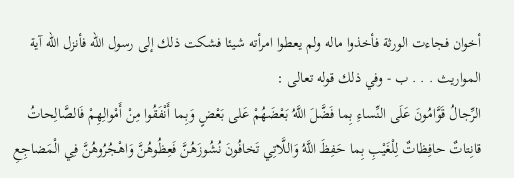أخوان فجاءت الورثة فأخذوا ماله ولم يعطوا امرأته شيئا فشكت ذلك إلى رسول اللّه فأنزل اللّه آية المواريث . . . ب - وفي ذلك قوله تعالى :
الرِّجالُ قَوَّامُونَ عَلَى النِّساءِ بِما فَضَّلَ اللَّهُ بَعْضَهُمْ عَلى بَعْضٍ وَبِما أَنْفَقُوا مِنْ أَمْوالِهِمْ فَالصَّالِحاتُ قانِتاتٌ حافِظاتٌ لِلْغَيْبِ بِما حَفِظَ اللَّهُ وَاللَّاتِي تَخافُونَ نُشُوزَهُنَّ فَعِظُوهُنَّ وَاهْجُرُوهُنَّ فِي الْمَضاجِعِ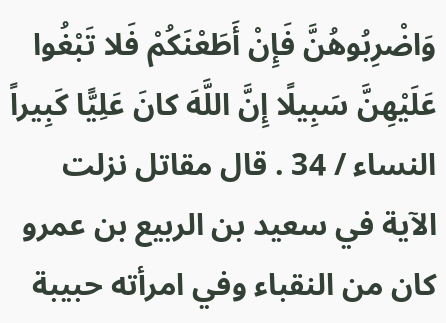وَاضْرِبُوهُنَّ فَإِنْ أَطَعْنَكُمْ فَلا تَبْغُوا عَلَيْهِنَّ سَبِيلًا إِنَّ اللَّهَ كانَ عَلِيًّا كَبِيراً
النساء / 34 . قال مقاتل نزلت الآية في سعيد بن الربيع بن عمرو كان من النقباء وفي امرأته حبيبة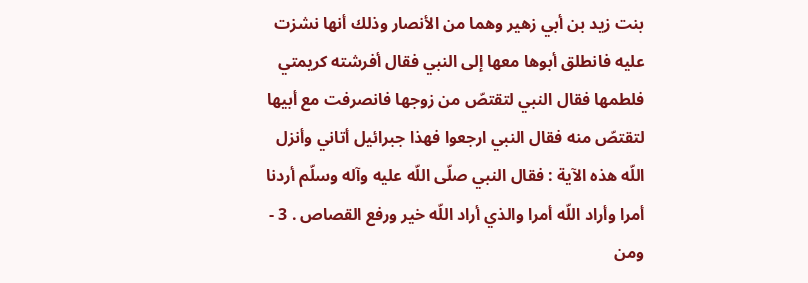بنت زيد بن أبي زهير وهما من الأنصار وذلك أنها نشزت عليه فانطلق أبوها معها إلى النبي فقال أفرشته كريمتي فلطمها فقال النبي لتقتصّ من زوجها فانصرفت مع أبيها لتقتصّ منه فقال النبي ارجعوا فهذا جبرائيل أتاني وأنزل اللّه هذه الآية : فقال النبي صلّى اللّه عليه وآله وسلّم أردنا أمرا وأراد اللّه أمرا والذي أراد اللّه خير ورفع القصاص . 3 - ومن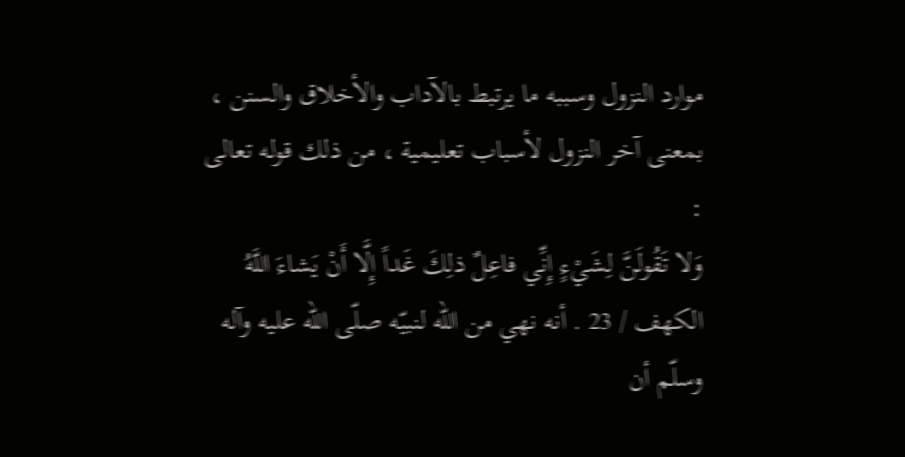موارد النزول وسببه ما يرتبط بالآداب والأخلاق والسنن ، بمعنى آخر النزول لأسباب تعليمية ، من ذلك قوله تعالى :
وَلا تَقُولَنَّ لِشَيْءٍ إِنِّي فاعِلٌ ذلِكَ غَداً إِلَّا أَنْ يَشاءَ اللَّهُ
الكهف / 23 . أنه نهي من اللّه لنبيّه صلّى اللّه عليه وآله وسلّم أن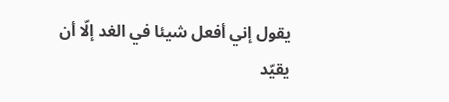يقول إني أفعل شيئا في الغد إلّا أن يقيّد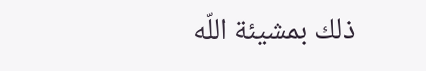ذلك بمشيئة اللّه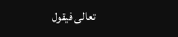تعالى فيقول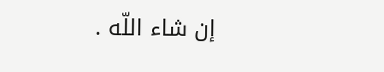إن شاء اللّه .